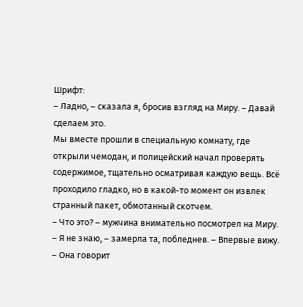Шрифт:
– Ладно, – сказала я, бросив взгляд на Миру. – Давай сделаем это.
Мы вместе прошли в специальную комнату, где открыли чемодан, и полицейский начал проверять содержимое, тщательно осматривая каждую вещь. Всё проходило гладко, но в какой-то момент он извлек странный пакет, обмотанный скотчем.
– Что это? – мужчина внимательно посмотрел на Миру.
– Я не знаю, – замерла та, побледнев. – Впервые вижу.
– Она говорит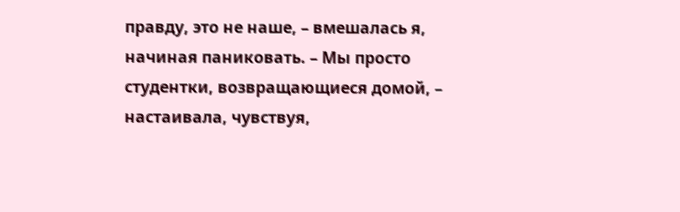правду, это не наше, – вмешалась я, начиная паниковать. – Мы просто студентки, возвращающиеся домой, – настаивала, чувствуя,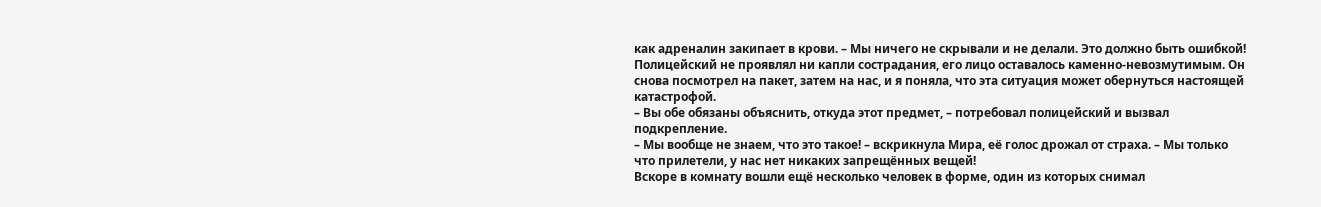как адреналин закипает в крови. – Мы ничего не скрывали и не делали. Это должно быть ошибкой!
Полицейский не проявлял ни капли сострадания, его лицо оставалось каменно-невозмутимым. Он снова посмотрел на пакет, затем на нас, и я поняла, что эта ситуация может обернуться настоящей катастрофой.
– Вы обе обязаны объяснить, откуда этот предмет, – потребовал полицейский и вызвал подкрепление.
– Мы вообще не знаем, что это такое! – вскрикнула Мира, её голос дрожал от страха. – Мы только что прилетели, у нас нет никаких запрещённых вещей!
Вскоре в комнату вошли ещё несколько человек в форме, один из которых снимал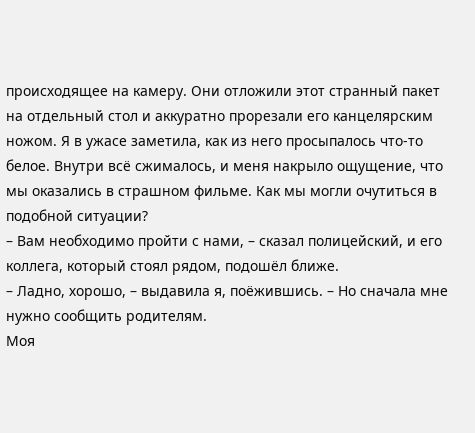происходящее на камеру. Они отложили этот странный пакет на отдельный стол и аккуратно прорезали его канцелярским ножом. Я в ужасе заметила, как из него просыпалось что-то белое. Внутри всё сжималось, и меня накрыло ощущение, что мы оказались в страшном фильме. Как мы могли очутиться в подобной ситуации?
– Вам необходимо пройти с нами, – сказал полицейский, и его коллега, который стоял рядом, подошёл ближе.
– Ладно, хорошо, – выдавила я, поёжившись. – Но сначала мне нужно сообщить родителям.
Моя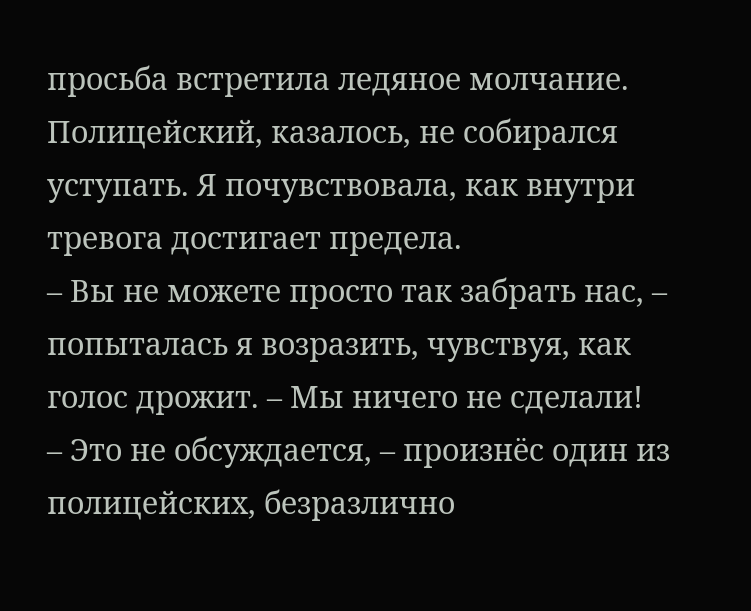просьба встретила ледяное молчание. Полицейский, казалось, не собирался уступать. Я почувствовала, как внутри тревога достигает предела.
– Вы не можете просто так забрать нас, – попыталась я возразить, чувствуя, как голос дрожит. – Мы ничего не сделали!
– Это не обсуждается, – произнёс один из полицейских, безразлично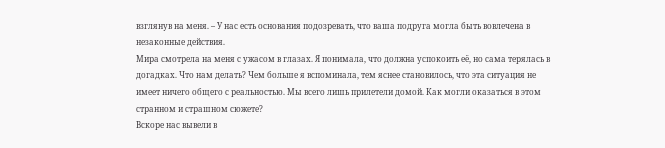взглянув на меня. – У нас есть основания подозревать, что ваша подруга могла быть вовлечена в незаконные действия.
Мира смотрела на меня с ужасом в глазах. Я понимала, что должна успокоить её, но сама терялась в догадках. Что нам делать? Чем больше я вспоминала, тем яснее становилось, что эта ситуация не имеет ничего общего с реальностью. Мы всего лишь прилетели домой. Как могли оказаться в этом странном и страшном сюжете?
Вскоре нас вывели в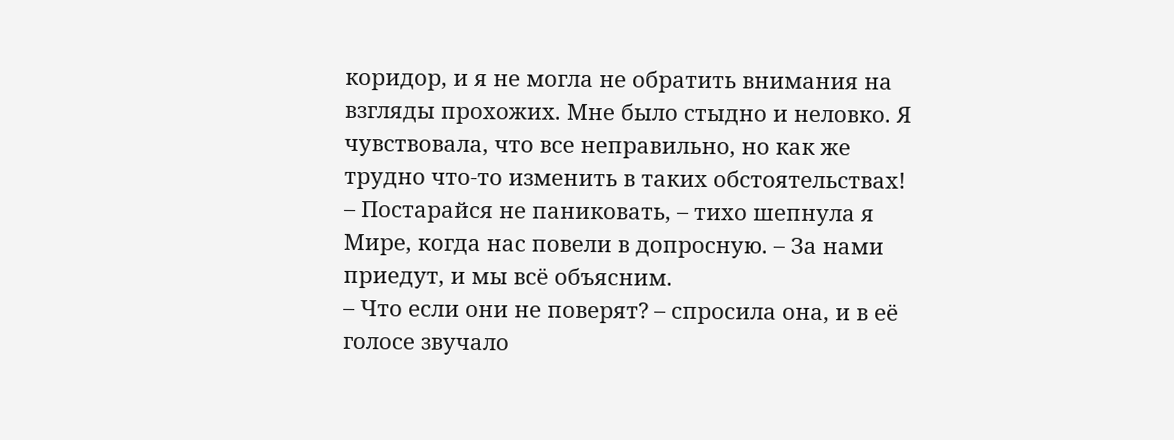коридор, и я не могла не обратить внимания на взгляды прохожих. Мне было стыдно и неловко. Я чувствовала, что все неправильно, но как же трудно что-то изменить в таких обстоятельствах!
– Постарайся не паниковать, – тихо шепнула я Мире, когда нас повели в допросную. – За нами приедут, и мы всё объясним.
– Что если они не поверят? – спросила она, и в её голосе звучало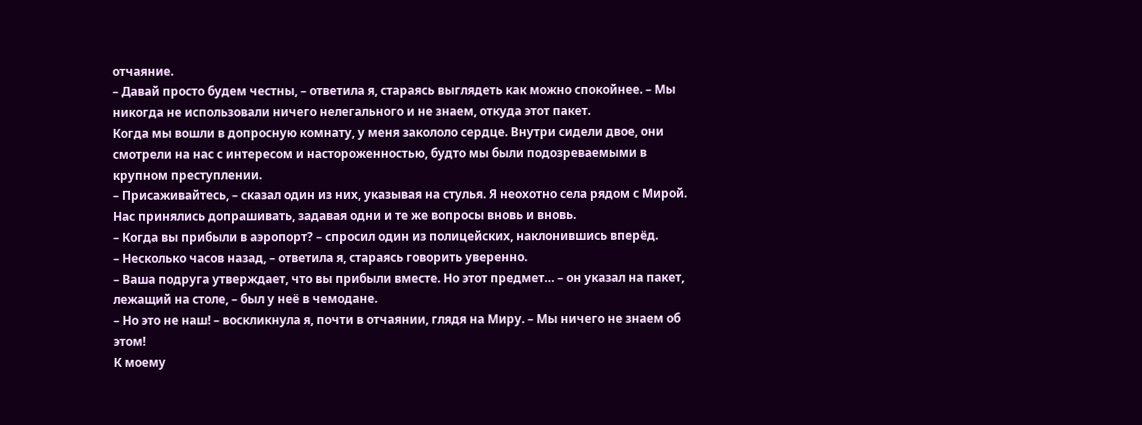отчаяние.
– Давай просто будем честны, – ответила я, стараясь выглядеть как можно спокойнее. – Мы никогда не использовали ничего нелегального и не знаем, откуда этот пакет.
Когда мы вошли в допросную комнату, у меня закололо сердце. Внутри сидели двое, они смотрели на нас с интересом и настороженностью, будто мы были подозреваемыми в крупном преступлении.
– Присаживайтесь, – сказал один из них, указывая на стулья. Я неохотно села рядом с Мирой. Нас принялись допрашивать, задавая одни и те же вопросы вновь и вновь.
– Когда вы прибыли в аэропорт? – спросил один из полицейских, наклонившись вперёд.
– Несколько часов назад, – ответила я, стараясь говорить уверенно.
– Ваша подруга утверждает, что вы прибыли вместе. Но этот предмет… – он указал на пакет, лежащий на столе, – был у неё в чемодане.
– Но это не наш! – воскликнула я, почти в отчаянии, глядя на Миру. – Мы ничего не знаем об этом!
К моему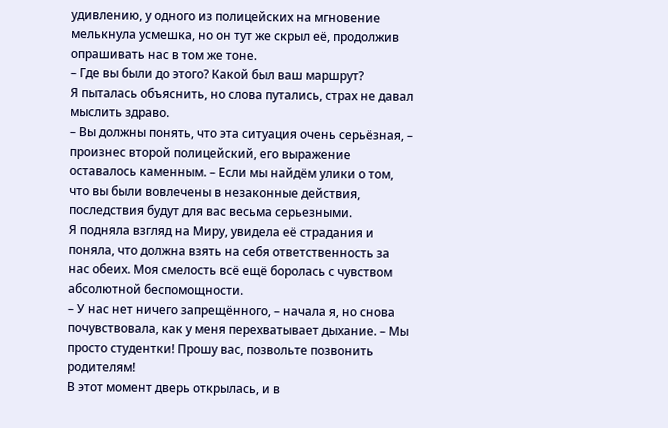удивлению, у одного из полицейских на мгновение мелькнула усмешка, но он тут же скрыл её, продолжив опрашивать нас в том же тоне.
– Где вы были до этого? Какой был ваш маршрут?
Я пыталась объяснить, но слова путались, страх не давал мыслить здраво.
– Вы должны понять, что эта ситуация очень серьёзная, – произнес второй полицейский, его выражение оставалось каменным. – Если мы найдём улики о том, что вы были вовлечены в незаконные действия, последствия будут для вас весьма серьезными.
Я подняла взгляд на Миру, увидела её страдания и поняла, что должна взять на себя ответственность за нас обеих. Моя смелость всё ещё боролась с чувством абсолютной беспомощности.
– У нас нет ничего запрещённого, – начала я, но снова почувствовала, как у меня перехватывает дыхание. – Мы просто студентки! Прошу вас, позвольте позвонить родителям!
В этот момент дверь открылась, и в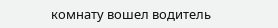комнату вошел водитель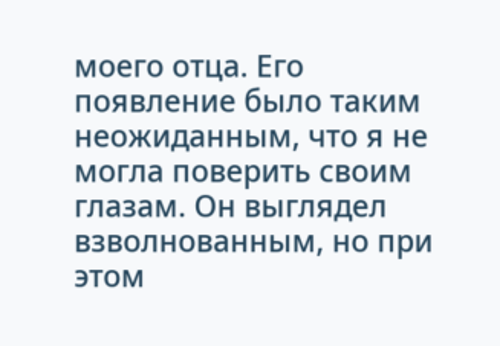моего отца. Его появление было таким неожиданным, что я не могла поверить своим глазам. Он выглядел взволнованным, но при этом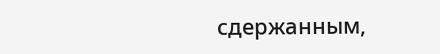сдержанным,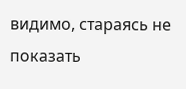видимо, стараясь не показать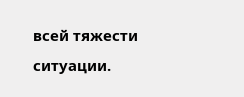всей тяжести ситуации.